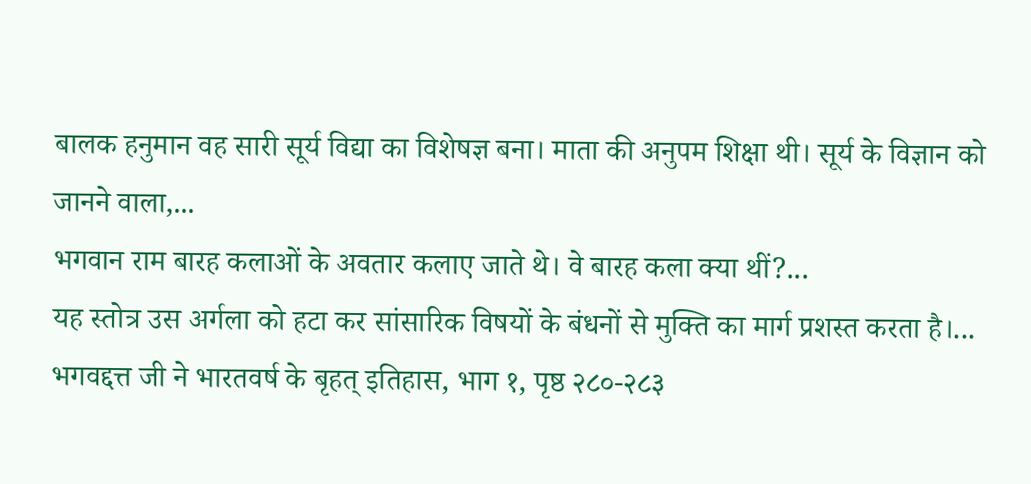बालक हनुमान वह सारी सूर्य विद्या का विशेषज्ञ बना। माता की अनुपम शिक्षा थी। सूर्य के विज्ञान को जानने वाला,...
भगवान राम बारह कलाओं के अवतार कलाए जाते थे। वे बारह कला क्या थीं?...
यह स्तोत्र उस अर्गला को हटा कर सांसारिक विषयों के बंधनों से मुक्ति का मार्ग प्रशस्त करता है।...
भगवद्दत्त जी ने भारतवर्ष के बृहत् इतिहास, भाग १, पृष्ठ २८०-२८३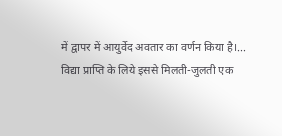में द्वापर में आयुर्वेद अवतार का वर्णन किया है।...
विद्या प्राप्ति के लिये इससे मिलती-जुलती एक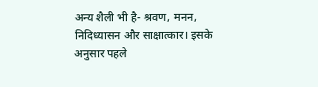अन्य शैली भी है- श्रवण, मनन, निदिध्यासन और साक्षात्कार। इसके अनुसार पहले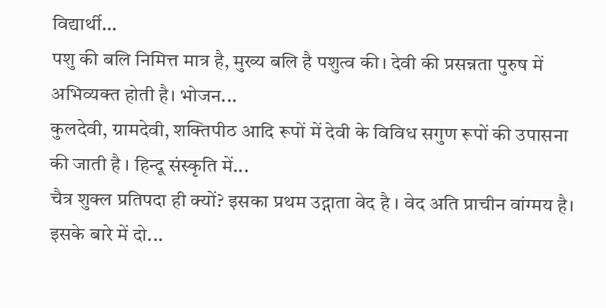विद्यार्थी...
पशु की बलि निमित्त मात्र है, मुख्य बलि है पशुत्व की। देवी की प्रसन्नता पुरुष में अभिव्यक्त होती है। भोजन...
कुलदेवी, ग्रामदेवी, शक्तिपीठ आदि रूपों में देवी के विविध सगुण रूपों की उपासना की जाती है । हिन्दू संस्कृति में...
चैत्र शुक्ल प्रतिपदा ही क्यों? इसका प्रथम उद्गाता वेद है । वेद अति प्राचीन वांग्मय है। इसके बारे में दो...